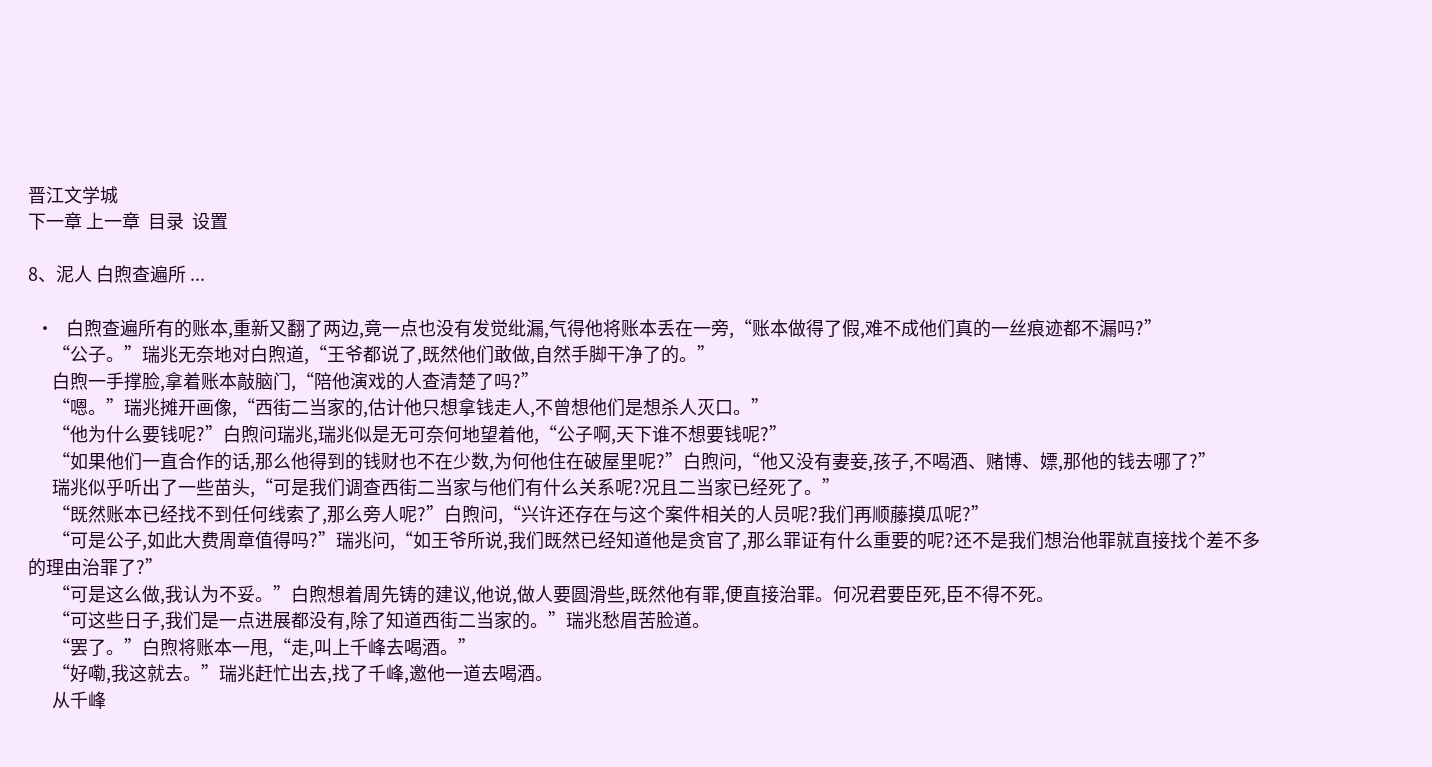晋江文学城
下一章 上一章  目录  设置

8、泥人 白煦查遍所 ...

  •   白煦查遍所有的账本,重新又翻了两边,竟一点也没有发觉纰漏,气得他将账本丢在一旁,“账本做得了假,难不成他们真的一丝痕迹都不漏吗?”
      “公子。”瑞兆无奈地对白煦道,“王爷都说了,既然他们敢做,自然手脚干净了的。”
      白煦一手撑脸,拿着账本敲脑门,“陪他演戏的人查清楚了吗?”
      “嗯。”瑞兆摊开画像,“西街二当家的,估计他只想拿钱走人,不曾想他们是想杀人灭口。”
      “他为什么要钱呢?”白煦问瑞兆,瑞兆似是无可奈何地望着他,“公子啊,天下谁不想要钱呢?”
      “如果他们一直合作的话,那么他得到的钱财也不在少数,为何他住在破屋里呢?”白煦问,“他又没有妻妾,孩子,不喝酒、赌博、嫖,那他的钱去哪了?”
      瑞兆似乎听出了一些苗头,“可是我们调查西街二当家与他们有什么关系呢?况且二当家已经死了。”
      “既然账本已经找不到任何线索了,那么旁人呢?”白煦问,“兴许还存在与这个案件相关的人员呢?我们再顺藤摸瓜呢?”
      “可是公子,如此大费周章值得吗?”瑞兆问,“如王爷所说,我们既然已经知道他是贪官了,那么罪证有什么重要的呢?还不是我们想治他罪就直接找个差不多的理由治罪了?”
      “可是这么做,我认为不妥。”白煦想着周先铸的建议,他说,做人要圆滑些,既然他有罪,便直接治罪。何况君要臣死,臣不得不死。
      “可这些日子,我们是一点进展都没有,除了知道西街二当家的。”瑞兆愁眉苦脸道。
      “罢了。”白煦将账本一甩,“走,叫上千峰去喝酒。”
      “好嘞,我这就去。”瑞兆赶忙出去,找了千峰,邀他一道去喝酒。
      从千峰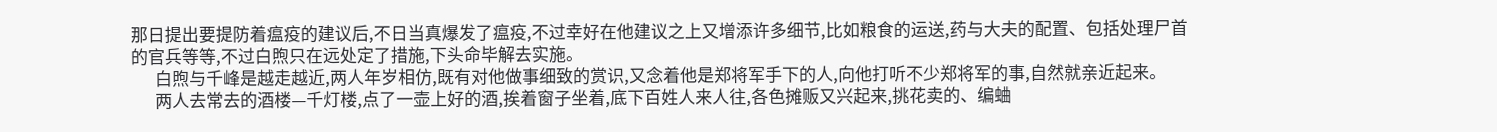那日提出要提防着瘟疫的建议后,不日当真爆发了瘟疫,不过幸好在他建议之上又增添许多细节,比如粮食的运送,药与大夫的配置、包括处理尸首的官兵等等,不过白煦只在远处定了措施,下头命毕解去实施。
      白煦与千峰是越走越近,两人年岁相仿,既有对他做事细致的赏识,又念着他是郑将军手下的人,向他打听不少郑将军的事,自然就亲近起来。
      两人去常去的酒楼—千灯楼,点了一壶上好的酒,挨着窗子坐着,底下百姓人来人往,各色摊贩又兴起来,挑花卖的、编蛐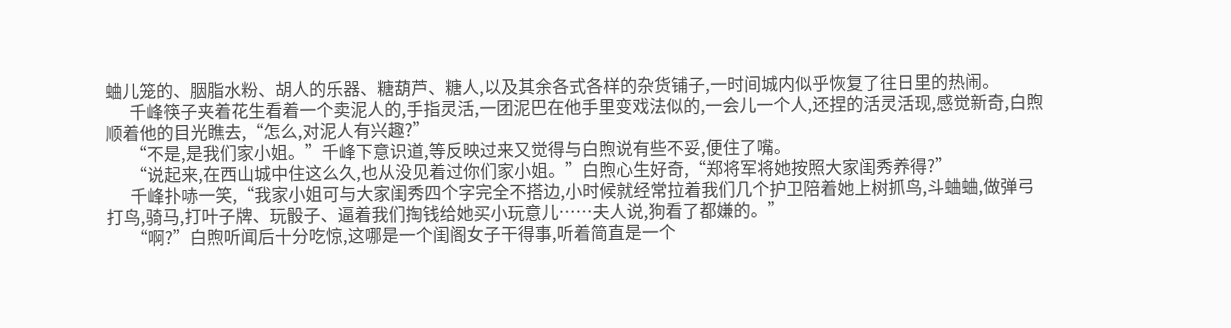蛐儿笼的、胭脂水粉、胡人的乐器、糖葫芦、糖人,以及其余各式各样的杂货铺子,一时间城内似乎恢复了往日里的热闹。
      千峰筷子夹着花生看着一个卖泥人的,手指灵活,一团泥巴在他手里变戏法似的,一会儿一个人,还捏的活灵活现,感觉新奇,白煦顺着他的目光瞧去,“怎么,对泥人有兴趣?”
      “不是,是我们家小姐。”千峰下意识道,等反映过来又觉得与白煦说有些不妥,便住了嘴。
      “说起来,在西山城中住这么久,也从没见着过你们家小姐。”白煦心生好奇,“郑将军将她按照大家闺秀养得?”
      千峰扑哧一笑,“我家小姐可与大家闺秀四个字完全不搭边,小时候就经常拉着我们几个护卫陪着她上树抓鸟,斗蛐蛐,做弹弓打鸟,骑马,打叶子牌、玩骰子、逼着我们掏钱给她买小玩意儿……夫人说,狗看了都嫌的。”
      “啊?”白煦听闻后十分吃惊,这哪是一个闺阁女子干得事,听着简直是一个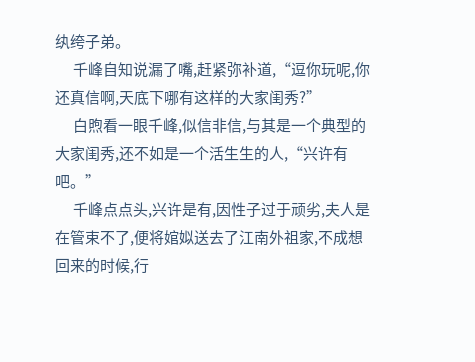纨绔子弟。
      千峰自知说漏了嘴,赶紧弥补道,“逗你玩呢,你还真信啊,天底下哪有这样的大家闺秀?”
      白煦看一眼千峰,似信非信,与其是一个典型的大家闺秀,还不如是一个活生生的人,“兴许有吧。”
      千峰点点头,兴许是有,因性子过于顽劣,夫人是在管束不了,便将婠姒送去了江南外祖家,不成想回来的时候,行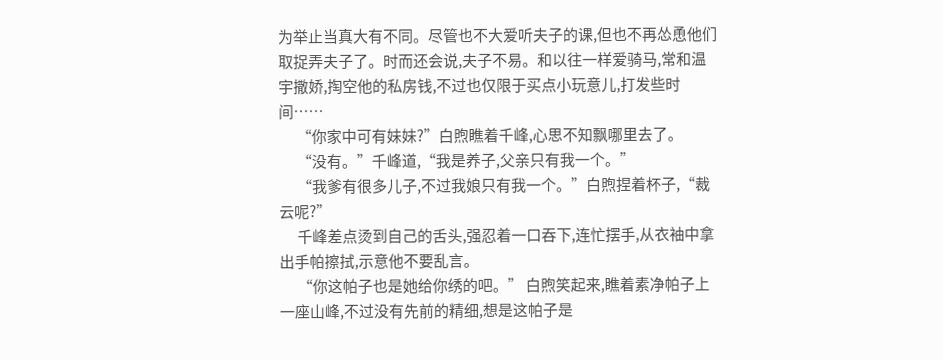为举止当真大有不同。尽管也不大爱听夫子的课,但也不再怂恿他们取捉弄夫子了。时而还会说,夫子不易。和以往一样爱骑马,常和温宇撒娇,掏空他的私房钱,不过也仅限于买点小玩意儿,打发些时间……
      “你家中可有妹妹?”白煦瞧着千峰,心思不知飘哪里去了。
      “没有。”千峰道,“我是养子,父亲只有我一个。”
      “我爹有很多儿子,不过我娘只有我一个。”白煦捏着杯子,“裁云呢?”
      千峰差点烫到自己的舌头,强忍着一口吞下,连忙摆手,从衣袖中拿出手帕擦拭,示意他不要乱言。
      “你这帕子也是她给你绣的吧。” 白煦笑起来,瞧着素净帕子上一座山峰,不过没有先前的精细,想是这帕子是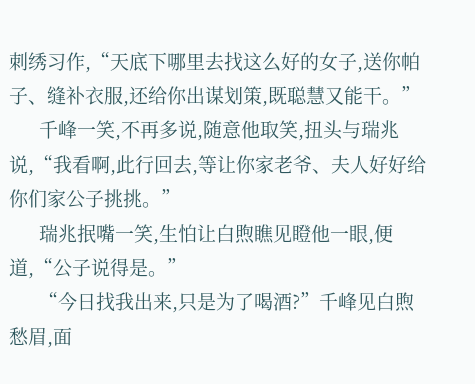刺绣习作,“天底下哪里去找这么好的女子,送你帕子、缝补衣服,还给你出谋划策,既聪慧又能干。”
      千峰一笑,不再多说,随意他取笑,扭头与瑞兆说,“我看啊,此行回去,等让你家老爷、夫人好好给你们家公子挑挑。”
      瑞兆抿嘴一笑,生怕让白煦瞧见瞪他一眼,便道,“公子说得是。”
      “今日找我出来,只是为了喝酒?”千峰见白煦愁眉,面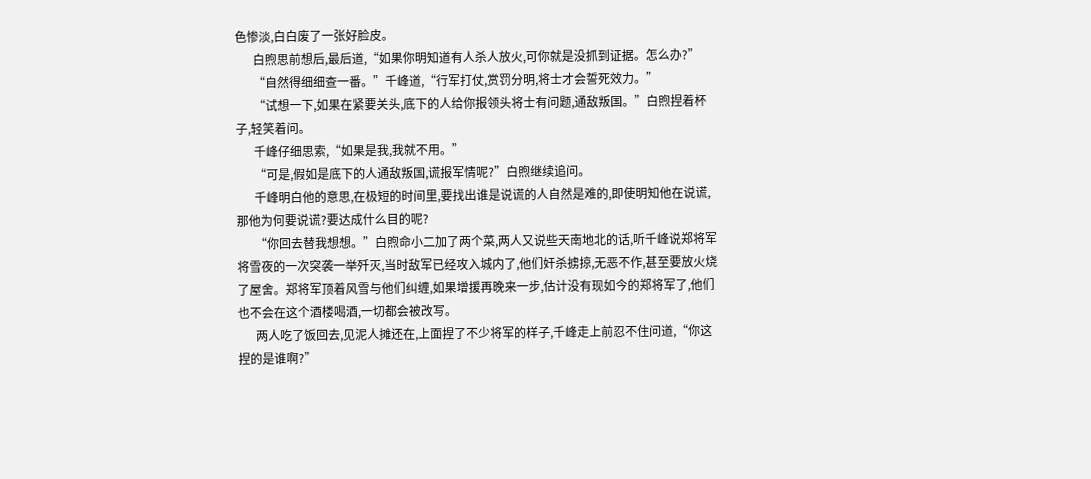色惨淡,白白废了一张好脸皮。
      白煦思前想后,最后道,“如果你明知道有人杀人放火,可你就是没抓到证据。怎么办?”
      “自然得细细查一番。”千峰道,“行军打仗,赏罚分明,将士才会誓死效力。”
      “试想一下,如果在紧要关头,底下的人给你报领头将士有问题,通敌叛国。”白煦捏着杯子,轻笑着问。
      千峰仔细思索,“如果是我,我就不用。”
      “可是,假如是底下的人通敌叛国,谎报军情呢?”白煦继续追问。
      千峰明白他的意思,在极短的时间里,要找出谁是说谎的人自然是难的,即使明知他在说谎,那他为何要说谎?要达成什么目的呢?
      “你回去替我想想。”白煦命小二加了两个菜,两人又说些天南地北的话,听千峰说郑将军将雪夜的一次突袭一举歼灭,当时敌军已经攻入城内了,他们奸杀掳掠,无恶不作,甚至要放火烧了屋舍。郑将军顶着风雪与他们纠缠,如果增援再晚来一步,估计没有现如今的郑将军了,他们也不会在这个酒楼喝酒,一切都会被改写。
      两人吃了饭回去,见泥人摊还在,上面捏了不少将军的样子,千峰走上前忍不住问道,“你这捏的是谁啊?”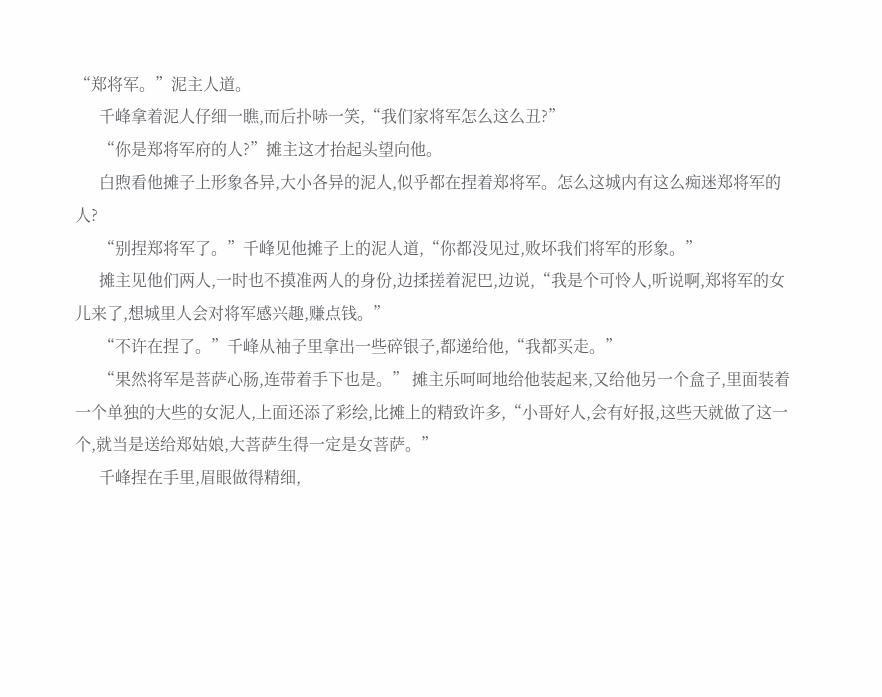“郑将军。”泥主人道。
      千峰拿着泥人仔细一瞧,而后扑哧一笑,“我们家将军怎么这么丑?”
      “你是郑将军府的人?”摊主这才抬起头望向他。
      白煦看他摊子上形象各异,大小各异的泥人,似乎都在捏着郑将军。怎么这城内有这么痴迷郑将军的人?
      “别捏郑将军了。”千峰见他摊子上的泥人道,“你都没见过,败坏我们将军的形象。”
      摊主见他们两人,一时也不摸准两人的身份,边揉搓着泥巴,边说,“我是个可怜人,听说啊,郑将军的女儿来了,想城里人会对将军感兴趣,赚点钱。”
      “不许在捏了。”千峰从袖子里拿出一些碎银子,都递给他,“我都买走。”
      “果然将军是菩萨心肠,连带着手下也是。” 摊主乐呵呵地给他装起来,又给他另一个盒子,里面装着一个单独的大些的女泥人,上面还添了彩绘,比摊上的精致许多,“小哥好人,会有好报,这些天就做了这一个,就当是送给郑姑娘,大菩萨生得一定是女菩萨。”
      千峰捏在手里,眉眼做得精细,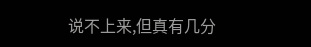说不上来,但真有几分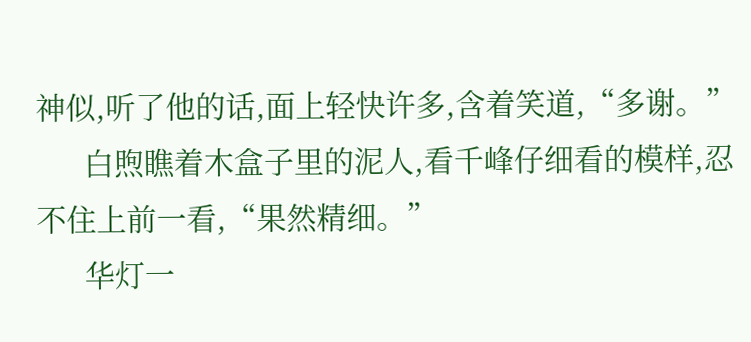神似,听了他的话,面上轻快许多,含着笑道,“多谢。”
      白煦瞧着木盒子里的泥人,看千峰仔细看的模样,忍不住上前一看,“果然精细。”
      华灯一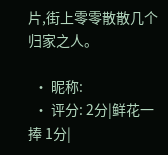片,街上零零散散几个归家之人。

  • 昵称:
  • 评分: 2分|鲜花一捧 1分|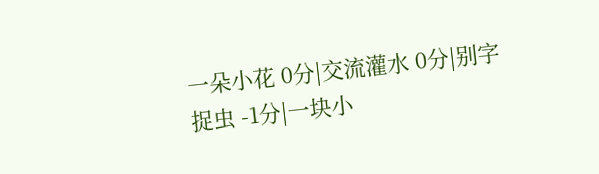一朵小花 0分|交流灌水 0分|别字捉虫 -1分|一块小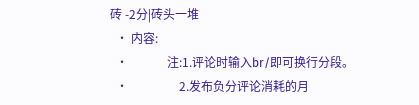砖 -2分|砖头一堆
  • 内容:
  •             注:1.评论时输入br/即可换行分段。
  •                 2.发布负分评论消耗的月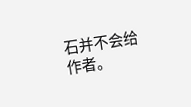石并不会给作者。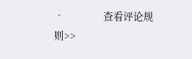•             查看评论规则>>